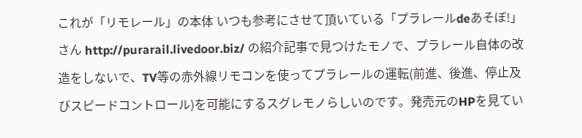これが「リモレール」の本体 いつも参考にさせて頂いている「プラレールdeあそぼ!」 さん http://purarail.livedoor.biz/ の紹介記事で見つけたモノで、プラレール自体の改造をしないで、TV等の赤外線リモコンを使ってプラレールの運転(前進、後進、停止及びスピードコントロール)を可能にするスグレモノらしいのです。発売元のHPを見てい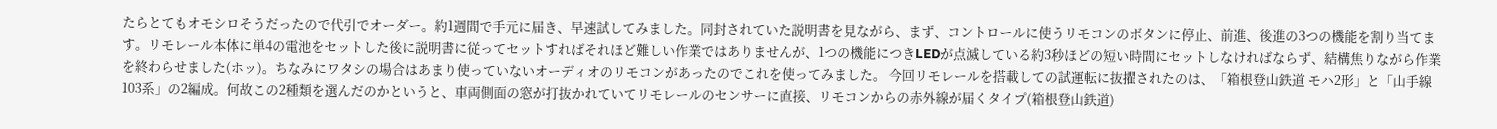たらとてもオモシロそうだったので代引でオーダー。約1週間で手元に届き、早速試してみました。同封されていた説明書を見ながら、まず、コントロールに使うリモコンのボタンに停止、前進、後進の3つの機能を割り当てます。リモレール本体に単4の電池をセットした後に説明書に従ってセットすればそれほど難しい作業ではありませんが、1つの機能につきLEDが点滅している約3秒ほどの短い時間にセットしなければならず、結構焦りながら作業を終わらせました(ホッ)。ちなみにワタシの場合はあまり使っていないオーディオのリモコンがあったのでこれを使ってみました。 今回リモレールを搭載しての試運転に抜擢されたのは、「箱根登山鉄道 モハ2形」と「山手線103系」の2編成。何故この2種類を選んだのかというと、車両側面の窓が打抜かれていてリモレールのセンサーに直接、リモコンからの赤外線が届くタイプ(箱根登山鉄道)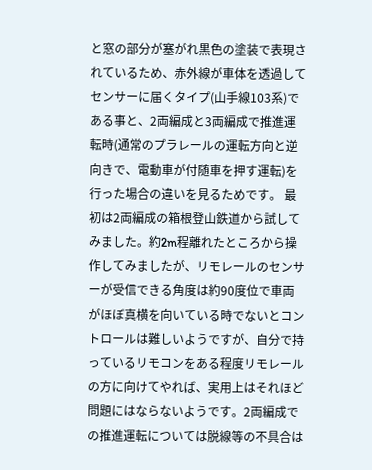と窓の部分が塞がれ黒色の塗装で表現されているため、赤外線が車体を透過してセンサーに届くタイプ(山手線103系)である事と、2両編成と3両編成で推進運転時(通常のプラレールの運転方向と逆向きで、電動車が付随車を押す運転)を行った場合の違いを見るためです。 最初は2両編成の箱根登山鉄道から試してみました。約2m程離れたところから操作してみましたが、リモレールのセンサーが受信できる角度は約90度位で車両がほぼ真横を向いている時でないとコントロールは難しいようですが、自分で持っているリモコンをある程度リモレールの方に向けてやれば、実用上はそれほど問題にはならないようです。2両編成での推進運転については脱線等の不具合は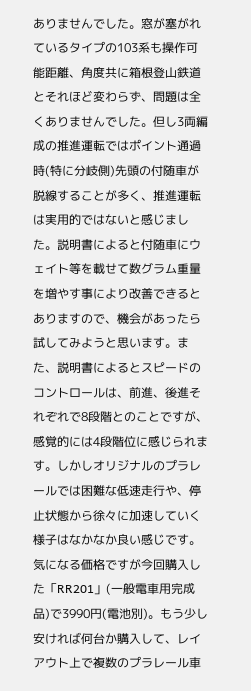ありませんでした。窓が塞がれているタイプの103系も操作可能距離、角度共に箱根登山鉄道とそれほど変わらず、問題は全くありませんでした。但し3両編成の推進運転ではポイント通過時(特に分岐側)先頭の付随車が脱線することが多く、推進運転は実用的ではないと感じました。説明書によると付随車にウェイト等を載せて数グラム重量を増やす事により改善できるとありますので、機会があったら試してみようと思います。また、説明書によるとスピードのコントロールは、前進、後進それぞれで8段階とのことですが、感覚的には4段階位に感じられます。しかしオリジナルのプラレールでは困難な低速走行や、停止状態から徐々に加速していく様子はなかなか良い感じです。気になる価格ですが今回購入した「RR201」(一般電車用完成品)で3990円(電池別)。もう少し安ければ何台か購入して、レイアウト上で複数のプラレール車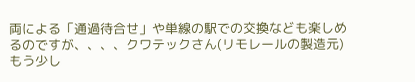両による「通過待合せ」や単線の駅での交換なども楽しめるのですが、、、、クワテックさん(リモレールの製造元)もう少し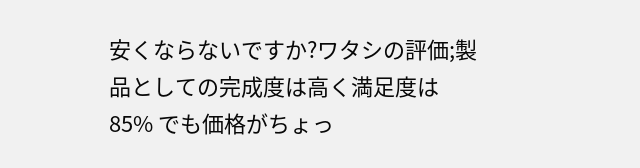安くならないですか?ワタシの評価;製品としての完成度は高く満足度は85% でも価格がちょっ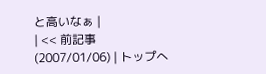と高いなぁ |
| << 前記事(2007/01/06) | トップへ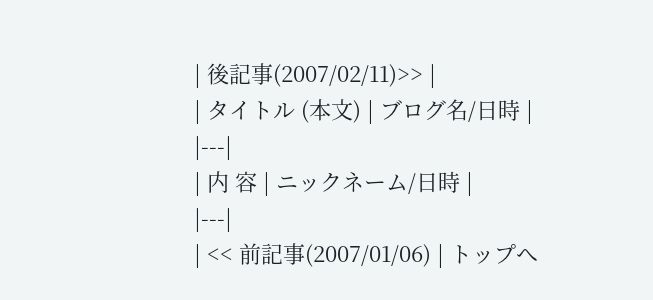| 後記事(2007/02/11)>> |
| タイトル (本文) | ブログ名/日時 |
|---|
| 内 容 | ニックネーム/日時 |
|---|
| << 前記事(2007/01/06) | トップへ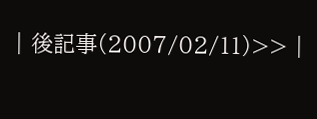| 後記事(2007/02/11)>> |